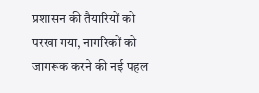प्रशासन की तैयारियों को परखा गया, नागरिकों को जागरूक करने की नई पहल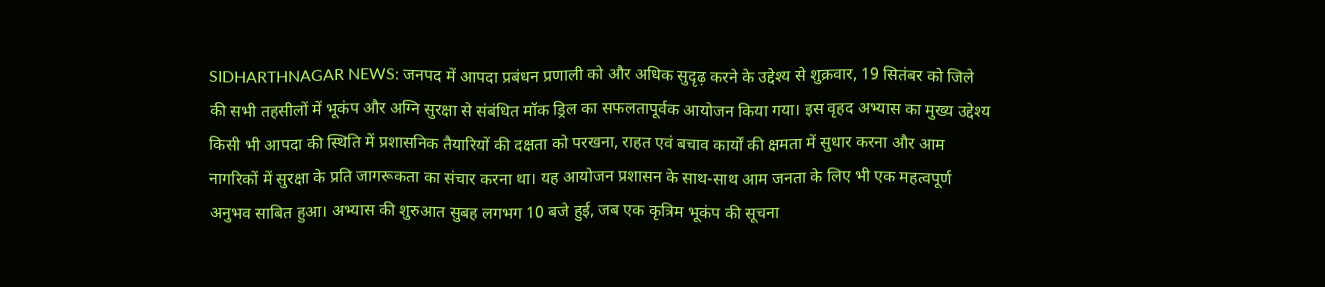SIDHARTHNAGAR NEWS: जनपद में आपदा प्रबंधन प्रणाली को और अधिक सुदृढ़ करने के उद्देश्य से शुक्रवार, 19 सितंबर को जिले की सभी तहसीलों में भूकंप और अग्नि सुरक्षा से संबंधित मॉक ड्रिल का सफलतापूर्वक आयोजन किया गया। इस वृहद अभ्यास का मुख्य उद्देश्य किसी भी आपदा की स्थिति में प्रशासनिक तैयारियों की दक्षता को परखना, राहत एवं बचाव कार्यों की क्षमता में सुधार करना और आम नागरिकों में सुरक्षा के प्रति जागरूकता का संचार करना था। यह आयोजन प्रशासन के साथ-साथ आम जनता के लिए भी एक महत्वपूर्ण अनुभव साबित हुआ। अभ्यास की शुरुआत सुबह लगभग 10 बजे हुई, जब एक कृत्रिम भूकंप की सूचना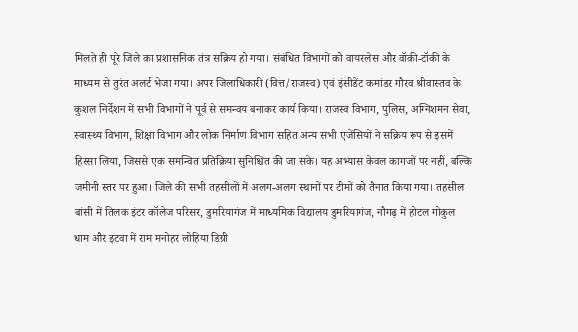मिलते ही पूरे जिले का प्रशासनिक तंत्र सक्रिय हो गया। संबंधित विभागों को वायरलेस और वॉकी-टॉकी के माध्यम से तुरंत अलर्ट भेजा गया। अपर जिलाधिकारी (वित्त/राजस्व) एवं इंसीडेंट कमांडर गौरव श्रीवास्तव के कुशल निर्देशन में सभी विभागों ने पूर्व से समन्वय बनाकर कार्य किया। राजस्व विभाग, पुलिस, अग्निशमन सेवा, स्वास्थ्य विभाग, शिक्षा विभाग और लोक निर्माण विभाग सहित अन्य सभी एजेंसियों ने सक्रिय रूप से इसमें हिस्सा लिया, जिससे एक समन्वित प्रतिक्रिया सुनिश्चित की जा सके। यह अभ्यास केवल कागजों पर नहीं, बल्कि जमीनी स्तर पर हुआ। जिले की सभी तहसीलों में अलग-अलग स्थानों पर टीमों को तैनात किया गया। तहसील बांसी में तिलक इंटर कॉलेज परिसर, डुमरियागंज में माध्यमिक विद्यालय डुमरियागंज, नौगढ़ में होटल गोकुल धाम और इटवा में राम मनोहर लोहिया डिग्री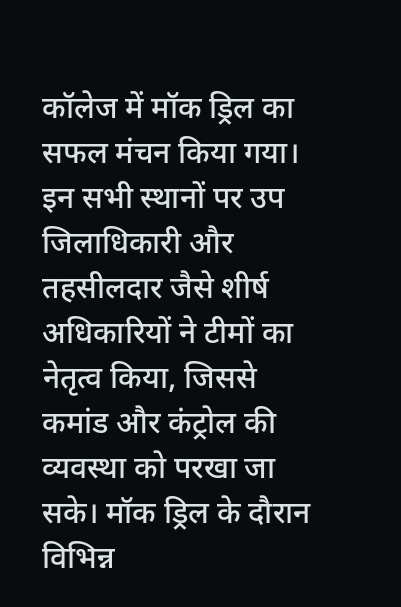कॉलेज में मॉक ड्रिल का सफल मंचन किया गया। इन सभी स्थानों पर उप जिलाधिकारी और तहसीलदार जैसे शीर्ष अधिकारियों ने टीमों का नेतृत्व किया, जिससे कमांड और कंट्रोल की व्यवस्था को परखा जा सके। मॉक ड्रिल के दौरान विभिन्न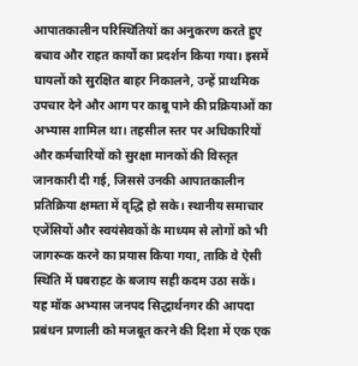आपातकालीन परिस्थितियों का अनुकरण करते हुए बचाव और राहत कार्यों का प्रदर्शन किया गया। इसमें घायलों को सुरक्षित बाहर निकालने, उन्हें प्राथमिक उपचार देने और आग पर काबू पाने की प्रक्रियाओं का अभ्यास शामिल था। तहसील स्तर पर अधिकारियों और कर्मचारियों को सुरक्षा मानकों की विस्तृत जानकारी दी गई, जिससे उनकी आपातकालीन प्रतिक्रिया क्षमता में वृद्धि हो सके। स्थानीय समाचार एजेंसियों और स्वयंसेवकों के माध्यम से लोगों को भी जागरूक करने का प्रयास किया गया, ताकि वे ऐसी स्थिति में घबराहट के बजाय सही कदम उठा सकें।
यह मॉक अभ्यास जनपद सिद्धार्थनगर की आपदा प्रबंधन प्रणाली को मजबूत करने की दिशा में एक एक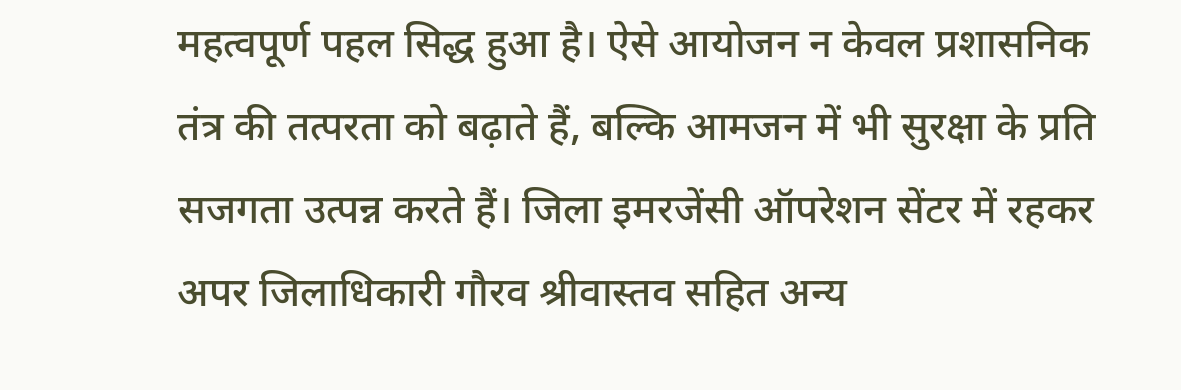महत्वपूर्ण पहल सिद्ध हुआ है। ऐसे आयोजन न केवल प्रशासनिक तंत्र की तत्परता को बढ़ाते हैं, बल्कि आमजन में भी सुरक्षा के प्रति सजगता उत्पन्न करते हैं। जिला इमरजेंसी ऑपरेशन सेंटर में रहकर अपर जिलाधिकारी गौरव श्रीवास्तव सहित अन्य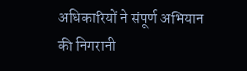अधिकारियों ने संपूर्ण अभियान की निगरानी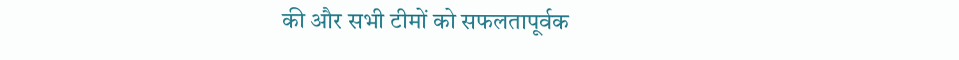की और सभी टीमों को सफलतापूर्वक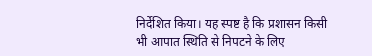निर्देशित किया। यह स्पष्ट है कि प्रशासन किसी भी आपात स्थिति से निपटने के लिए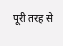पूरी तरह से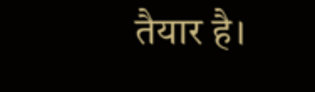तैयार है।